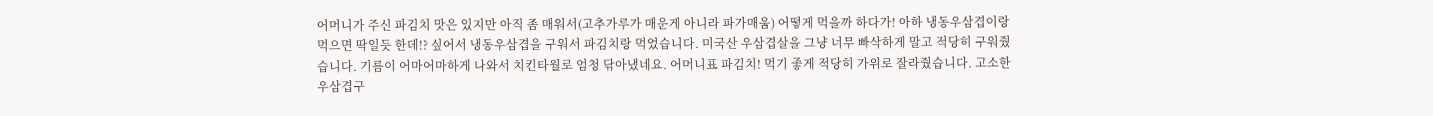어머니가 주신 파김치 맛은 있지만 아직 좀 매워서(고추가루가 매운게 아니라 파가매움) 어떻게 먹을까 하다가! 아하 냉동우삼겹이랑 먹으면 딱일듯 한데!? 싶어서 냉동우삼겹을 구워서 파김치랑 먹었습니다. 미국산 우삼겹살을 그냥 너무 빠삭하게 말고 적당히 구워줬습니다. 기름이 어마어마하게 나와서 치킨타월로 엄청 닦아냈네요. 어머니표 파김치! 먹기 좋게 적당히 가위로 잘라줬습니다. 고소한 우삼겹구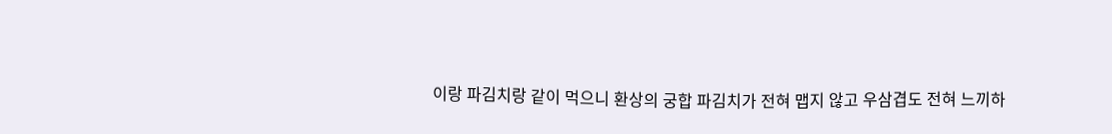이랑 파김치랑 같이 먹으니 환상의 궁합 파김치가 전혀 맵지 않고 우삼겹도 전혀 느끼하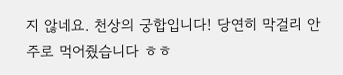지 않네요. 천상의 궁합입니다! 당연히 막걸리 안주로 먹어줬습니다 ㅎㅎ